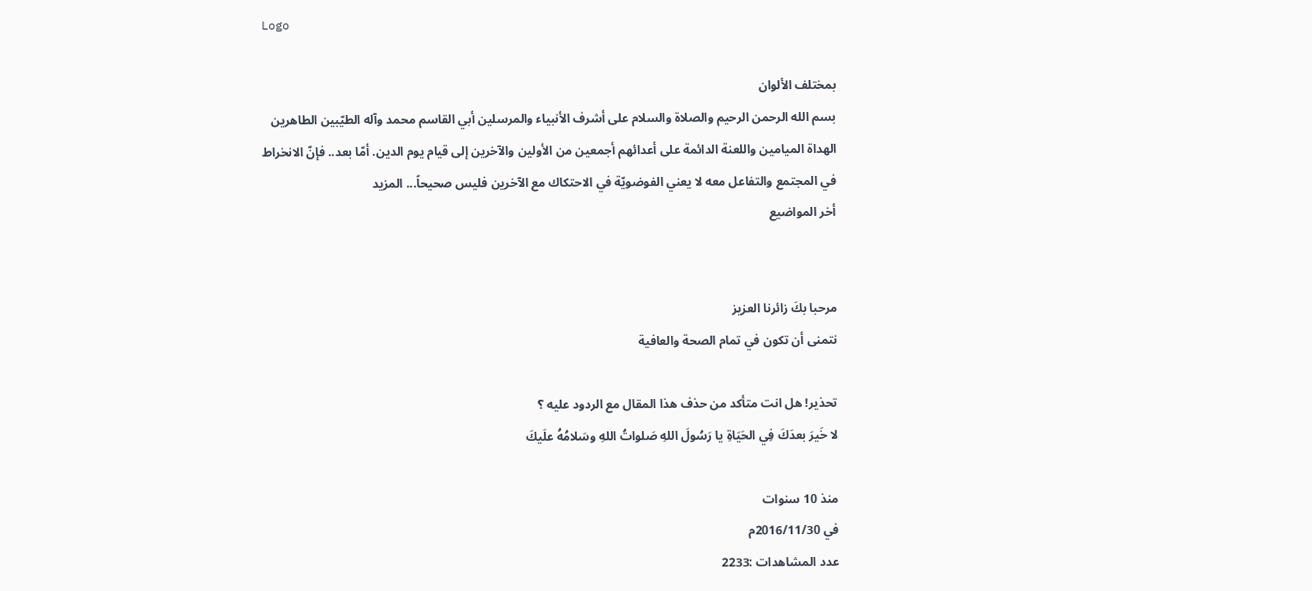Logo

بمختلف الألوان
بسم الله الرحمن الرحيم والصلاة والسلام على أشرف الأنبياء والمرسلين أبي القاسم محمد وآله الطيّبين الطاهرين الهداة الميامين واللعنة الدائمة على أعدائهم أجمعين من الأولين والآخرين إلى قيام يوم الدين. أمّا بعد.. فإنّ الانخراط في المجتمع والتفاعل معه لا يعني الفوضويّة في الاحتكاك مع الآخرين فليس صحيحاً... المزيد
أخر المواضيع


مرحبا بكَ زائرنا العزيز
نتمنى أن تكون في تمام الصحة والعافية

تحذير! هل انت متأكد من حذف هذا المقال مع الردود عليه ؟
لا خَيرَ بعدَكَ فِي الحَيَاةِ يا رَسُولَ اللهِ صَلواتُ اللهِ وسَلامُهُ علَيكَ

منذ 10 سنوات
في 2016/11/30م
عدد المشاهدات :2233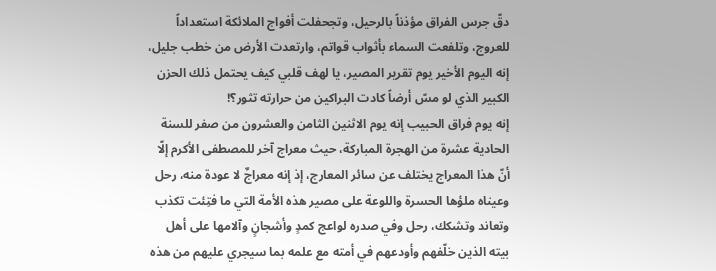دقّ جرس الفراق مؤذناً بالرحيل، وتجحفلت أفواج الملائكة استعداداً للعروج، وتلفعت السماء بأثواب قواتم، وارتعدت الأرض من خطب جليل، إنه اليوم الأخير يوم تقرير المصير، يا لهف قلبي كيف يحتمل ذلك الحزن الكبير الذي لو مسّ أرضاً كادت البراكين من حرارته تثور؟!
إنه يوم فراق الحبيب إنه يوم الاثنين الثامن والعشرون من صفر للسنة الحادية عشرة من الهجرة المباركة، حيث معراج آخر للمصطفى الأكرم إلّا أنّ هذا المعراج يختلف عن سائر المعارج، إذ إنه معراجٌ لا عودة منه، رحل وعيناه ملؤها الحسرة واللوعة على مصير هذه الأمة التي ما فتِئت تكذب وتعاند وتشكك، رحل وفي صدره لواعج كمدٍ وأشجانٍ وآلامها على أهل بيته الذين خلّفهم وأودعهم في أمته مع علمه بما سيجري عليهم من هذه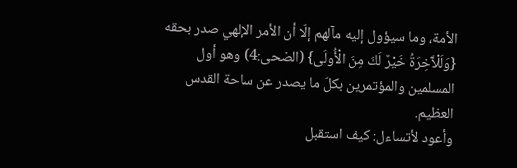الأمة، وما سيؤول إليه مآلهم إلّا أن الأمر الإلهي صدر بحقه {وَلَلْآَخِرَةُ خَيْرٌ لَكَ مِنَ الْأُولَى} (الضحى:4) وهو أول المسلمين والمؤتمرين بكلّ ما يصدر عن ساحة القدس العظيم.
وأعود لأتساءل: كيف استقبل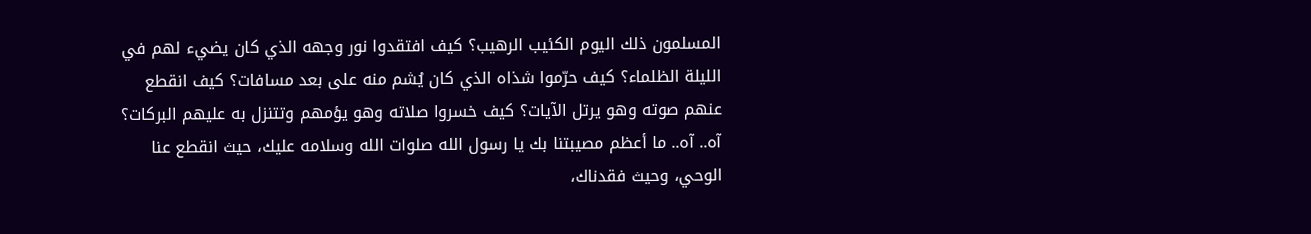المسلمون ذلك اليوم الكئيب الرهيب؟ كيف افتقدوا نور وجهه الذي كان يضيء لهم في الليلة الظلماء؟ كيف حرّموا شذاه الذي كان يُشم منه على بعد مسافات؟ كيف انقطع عنهم صوته وهو يرتل الآيات؟ كيف خسروا صلاته وهو يؤمهم وتتنزل به عليهم البركات؟ آه.. آه.. ما أعظم مصيبتنا بك يا رسول الله صلوات الله وسلامه عليك، حيث انقطع عنا الوحي، وحيث فقدناك،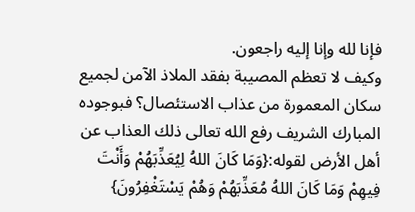فإنا لله وإنا إليه راجعون.
وكيف لا تعظم المصيبة بفقد الملاذ الآمن لجميع سكان المعمورة من عذاب الاستئصال؟ فبوجوده المبارك الشريف رفع الله تعالى ذلك العذاب عن أهل الأرض لقوله:{وَمَا كَانَ اللهُ لِيُعَذِّبَهُمْ وَأَنْتَ فِيهِمْ وَمَا كَانَ اللهُ مُعَذِّبَهُمْ وَهُمْ يَسْتَغْفِرُونَ}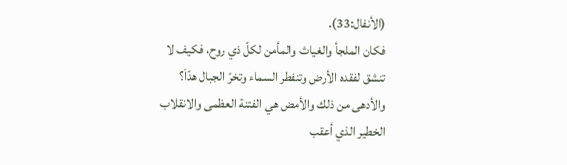(الأنفال:33).
فكان الملجأ والغياث والمأمن لكلّ ذي روح، فكيف لا تنشق لفقده الأرض وتنفطر السماء وتخرّ الجبال هدّاَ؟
والأدهى من ذلك والأمض هي الفتنة العظمى والانقلاب الخطير الذي أعقب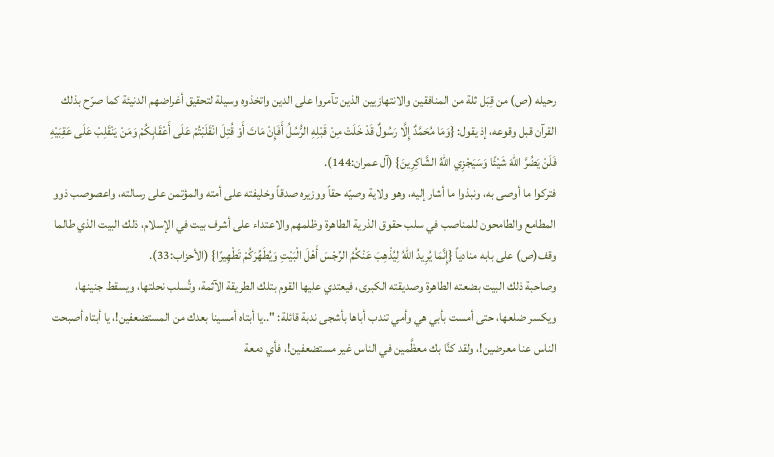رحيله (ص) من قِبَل ثلة من المنافقين والانتهازيين الذين تآمروا على الدين واتخذوه وسيلة لتحقيق أغراضهم الدنيئة كما صرّح بذلك القرآن قبل وقوعه، إذ يقول: {وَمَا مُحَمَّدٌ إِلَّا رَسُولٌ قَدْ خَلَتْ مِنْ قَبْلِهِ الرُّسُلُ أَفَإِنْ مَاتَ أَوْ قُتِلَ انْقَلَبْتُمْ عَلَى أَعْقَابِكُمْ وَمَنْ يَنْقَلِبْ عَلَى عَقِبَيْهِ فَلَنْ يَضُرَّ اللهَ شَيْئًا وَسَيَجْزِي اللهُ الشَّاكِرِينَ} (آل عمران:144).
فتركوا ما أوصى به، ونبذوا ما أشار إليه، وهو ولاية وصيّه حقاً ووزيره صدقاً وخليفته على أمته والمؤتمن على رسالته، واعصوصب ذوو المطامع والطامحون للمناصب في سلب حقوق الذرية الطاهرة وظلمهم والاعتداء على أشرف بيت في الإسلام، ذلك البيت الذي طالما وقف(ص) على بابه منادياً {إِنَّمَا يُرِيدُ اللهُ لِيُذْهِبَ عَنْكُمُ الرِّجْسَ أَهْلَ الْبَيْتِ وَيُطَهِّرَكُمْ تَطْهِيرًا} (الأحزاب:33).
وصاحبة ذلك البيت بضعته الطاهرة وصديقته الكبرى، فيعتدي عليها القوم بتلك الطريقة الآثمة، وتُسلب نحلتها، ويسقط جنينها، ويكسر ضلعها، حتى أمست بأبي هي وأمي تندب أباها بأشجى ندبة قائلة: "..يا أبتاه أمسينا بعدك من المستضعفين!، يا أبتاه أصبحت الناس عنا معرضين!، ولقد كنَّا بك معظَّمين في الناس غير مستضعفين!، فأي دمعة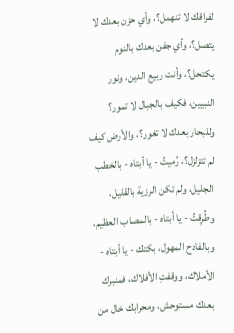لفراقك لا تنهمل؟، وأي حزن بعدك لا يتصل؟، وأي جفن بعدك بالنوم يكتحل؟، وأنت ربيع الدين، ونور النبيين، فكيف بالجبال لا تمور؟ وللبحار بعدك لا تغور؟، والأرض كيف لم تتزلزل؟، رُميتُ - يا أبتاه - بالخطب الجليل، ولم تكن الرزية بالقليل، وطُرِقتُ - يا أبتاه - بالمصاب العظيم، وبالفادح المهول، بكتك - يا أبتاه - الأملاك، ووقفتِ الأفلاك، فمنبرك بعدك مستوحش، ومحرابك خال من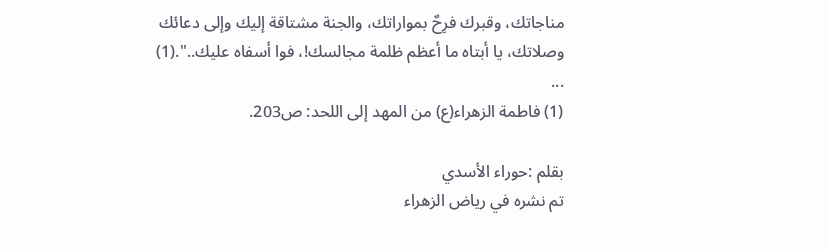مناجاتك، وقبرك فرِحٌ بمواراتك، والجنة مشتاقة إليك وإلى دعائك وصلاتك، يا أبتاه ما أعظم ظلمة مجالسك!، فوا أسفاه عليك..".(1)
...
(1) فاطمة الزهراء(ع) من المهد إلى اللحد: ص203.

بقلم :حوراء الأسدي
تم نشره في رياض الزهراء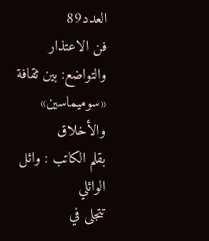العدد89
فن الاعتذار والتواضع: بين ثقافة «سوميماسين» والأخلاق
بقلم الكاتب : وائل الوائلي
تتجلى في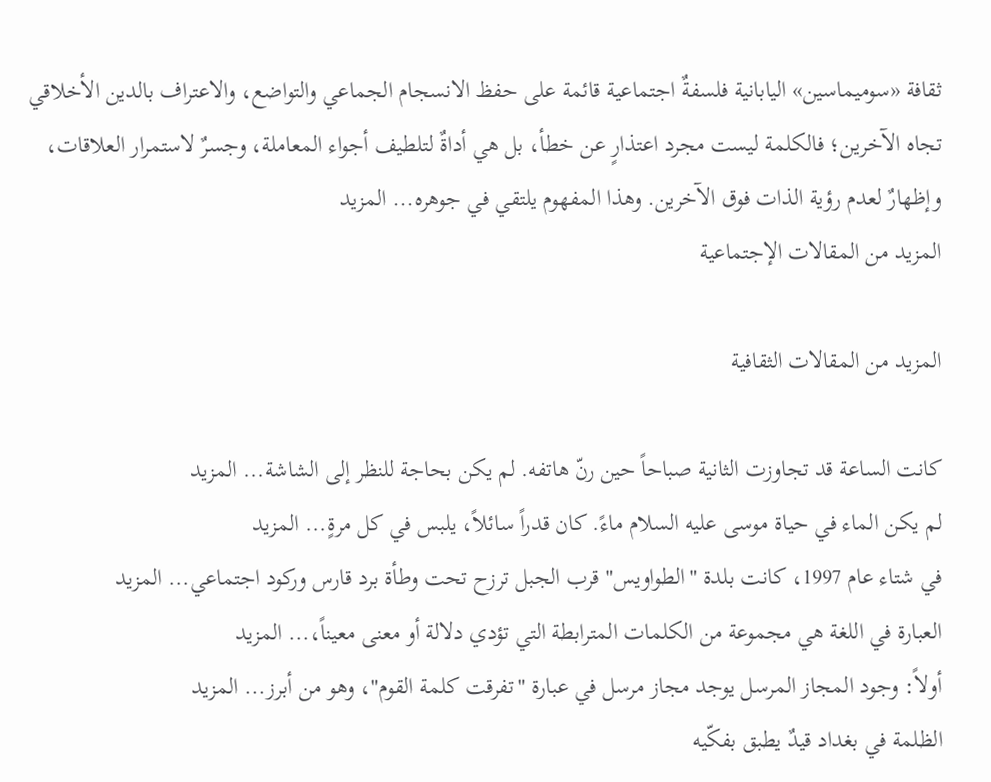ثقافة «سوميماسين» اليابانية فلسفةٌ اجتماعية قائمة على حفظ الانسجام الجماعي والتواضع، والاعتراف بالدين الأخلاقي تجاه الآخرين؛ فالكلمة ليست مجرد اعتذارٍ عن خطأ، بل هي أداةٌ لتلطيف أجواء المعاملة، وجسرٌ لاستمرار العلاقات، وإظهارٌ لعدم رؤية الذات فوق الآخرين. وهذا المفهوم يلتقي في جوهره... المزيد
المزيد من المقالات الإجتماعية

المزيد من المقالات الثقافية

كانت الساعة قد تجاوزت الثانية صباحاً حين رنّ هاتفه. لم يكن بحاجة للنظر إلى الشاشة... المزيد
لم يكن الماء في حياة موسى عليه السلام ماءً. كان قدراً سائلاً، يلبس في كل مرةٍ... المزيد
في شتاء عام 1997، كانت بلدة "الطواويس" قرب الجبل ترزح تحت وطأة برد قارس وركود اجتماعي... المزيد
العبارة في اللغة هي مجموعة من الكلمات المترابطة التي تؤدي دلالة أو معنى معيناً،... المزيد
أولاً: وجود المجاز المرسل يوجد مجاز مرسل في عبارة "تفرقت كلمة القوم"، وهو من أبرز... المزيد
الظلمة في بغداد قيدٌ يطبق بفكّيه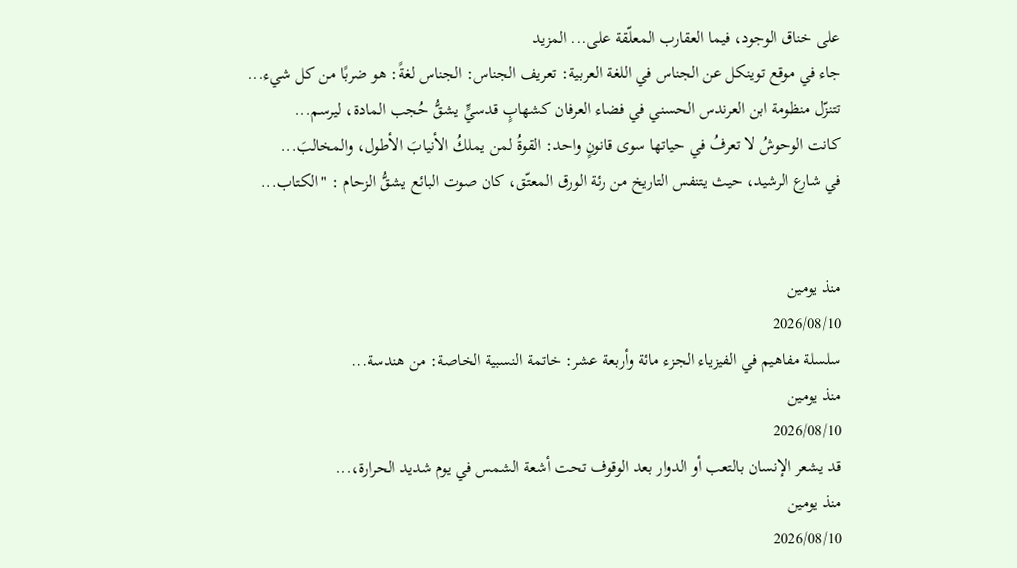على خناق الوجود، فيما العقارب المعلّقة على... المزيد
جاء في موقع توينكل عن الجناس في اللغة العربية: تعريف الجناس: الجناس لغةً: هو ضربًا من كل شيء...
تتنزّل منظومة ابن العرندس الحسني في فضاء العرفان كشهابٍ قدسيٍّ يشقُّ حُجب المادة، ليرسم...
كانت الوحوشُ لا تعرفُ في حياتها سوى قانونٍ واحد: القوةُ لمن يملكُ الأنيابَ الأطول، والمخالبَ...
في شارع الرشيد، حيث يتنفس التاريخ من رئة الورق المعتّق، كان صوت البائع يشقُّ الزحام : "الكتاب...


منذ يومين
2026/08/10
سلسلة مفاهيم في الفيزياء الجزء مائة وأربعة عشر: خاتمة النسبية الخاصة: من هندسة...
منذ يومين
2026/08/10
قد يشعر الإنسان بالتعب أو الدوار بعد الوقوف تحت أشعة الشمس في يوم شديد الحرارة،...
منذ يومين
2026/08/10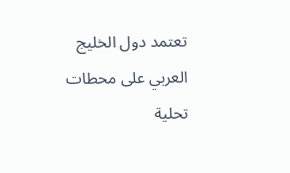تعتمد دول الخليج العربي على محطات تحلية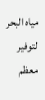مياه البحر لتوفير معظم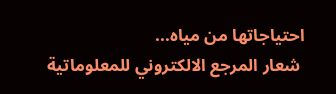احتياجاتها من مياه...
 شعار المرجع الالكتروني للمعلوماتية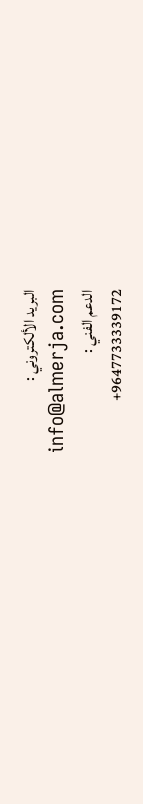البريد الألكتروني :
info@almerja.com
الدعم الفني :
9647733339172+